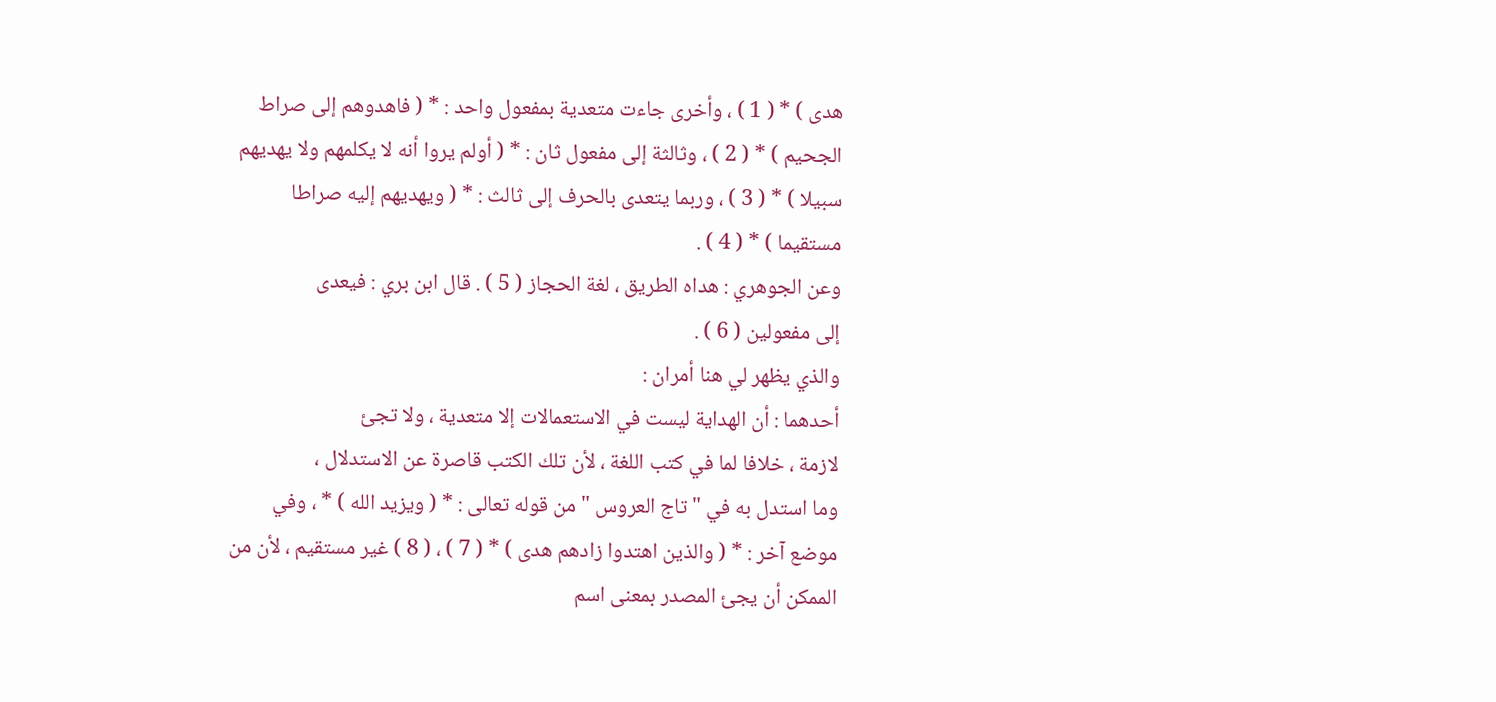هدى ) * ( 1 ) ، وأخرى جاءت متعدية بمفعول واحد : * ( فاهدوهم إلى صراط
الجحيم ) * ( 2 ) ، وثالثة إلى مفعول ثان : * ( أولم يروا أنه لا يكلمهم ولا يهديهم
سبيلا ) * ( 3 ) ، وربما يتعدى بالحرف إلى ثالث : * ( ويهديهم إليه صراطا
مستقيما ) * ( 4 ) .
وعن الجوهري : هداه الطريق ، لغة الحجاز ( 5 ) . قال ابن بري : فيعدى
إلى مفعولين ( 6 ) .
والذي يظهر لي هنا أمران :
أحدهما : أن الهداية ليست في الاستعمالات إلا متعدية ، ولا تجئ
لازمة ، خلافا لما في كتب اللغة ، لأن تلك الكتب قاصرة عن الاستدلال ،
وما استدل به في " تاج العروس " من قوله تعالى : * ( ويزيد الله ) * ، وفي
موضع آخر : * ( والذين اهتدوا زادهم هدى ) * ( 7 ) ، ( 8 ) غير مستقيم ، لأن من
الممكن أن يجئ المصدر بمعنى اسم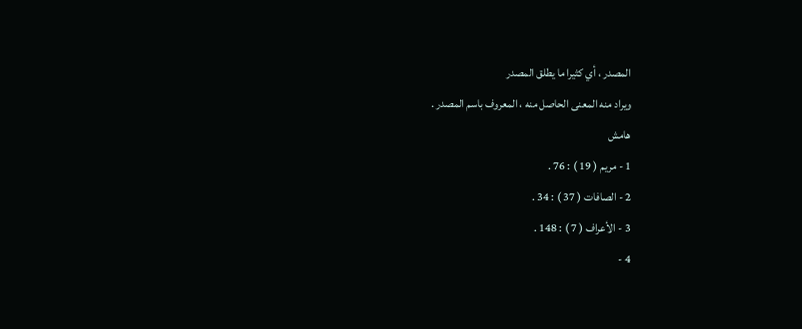المصدر ، أي كثيرا ما يطلق المصدر
ويراد منه المعنى الحاصل منه ، المعروف باسم المصدر .
هامش
1 - مريم ( 19 ) : 76 .
2 - الصافات ( 37 ) : 34 .
3 - الأعراف ( 7 ) : 148 .
4 -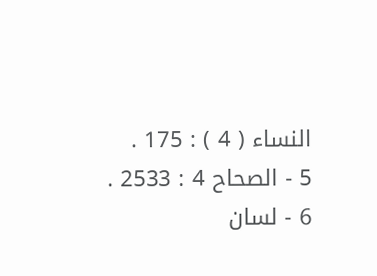النساء ( 4 ) : 175 .
5 - الصحاح 4 : 2533 .
6 - لسان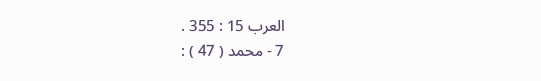العرب 15 : 355 .
7 - محمد ( 47 ) :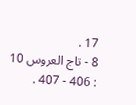17 .
8 - تاج العروس 10 : 406 - 407 .